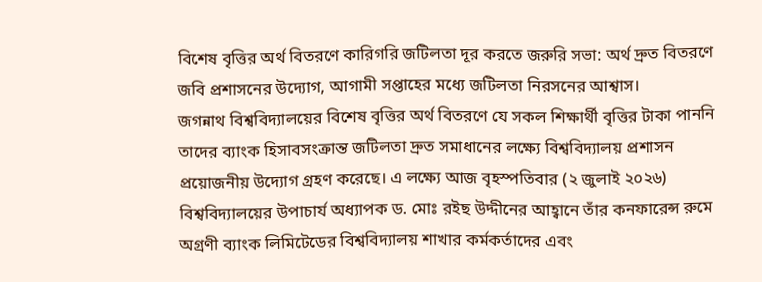বিশেষ বৃত্তির অর্থ বিতরণে কারিগরি জটিলতা দূর করতে জরুরি সভা: অর্থ দ্রুত বিতরণে জবি প্রশাসনের উদ্যোগ, আগামী সপ্তাহের মধ্যে জটিলতা নিরসনের আশ্বাস।
জগন্নাথ বিশ্ববিদ্যালয়ের বিশেষ বৃত্তির অর্থ বিতরণে যে সকল শিক্ষার্থী বৃত্তির টাকা পাননি তাদের ব্যাংক হিসাবসংক্রান্ত জটিলতা দ্রুত সমাধানের লক্ষ্যে বিশ্ববিদ্যালয় প্রশাসন প্রয়োজনীয় উদ্যোগ গ্রহণ করেছে। এ লক্ষ্যে আজ বৃহস্পতিবার (২ জুলাই ২০২৬) বিশ্ববিদ্যালয়ের উপাচার্য অধ্যাপক ড. মোঃ রইছ উদ্দীনের আহ্বানে তাঁর কনফারেন্স রুমে অগ্রণী ব্যাংক লিমিটেডের বিশ্ববিদ্যালয় শাখার কর্মকর্তাদের এবং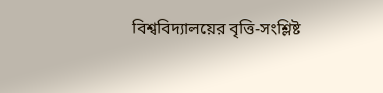বিশ্ববিদ্যালয়ের বৃত্তি-সংশ্লিষ্ট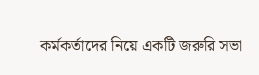কর্মকর্তাদের নিয়ে একটি জরুরি সভা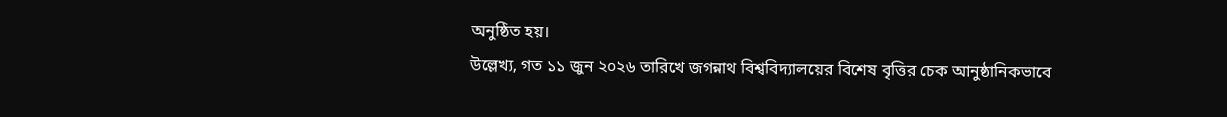অনুষ্ঠিত হয়।
উল্লেখ্য, গত ১১ জুন ২০২৬ তারিখে জগন্নাথ বিশ্ববিদ্যালয়ের বিশেষ বৃত্তির চেক আনুষ্ঠানিকভাবে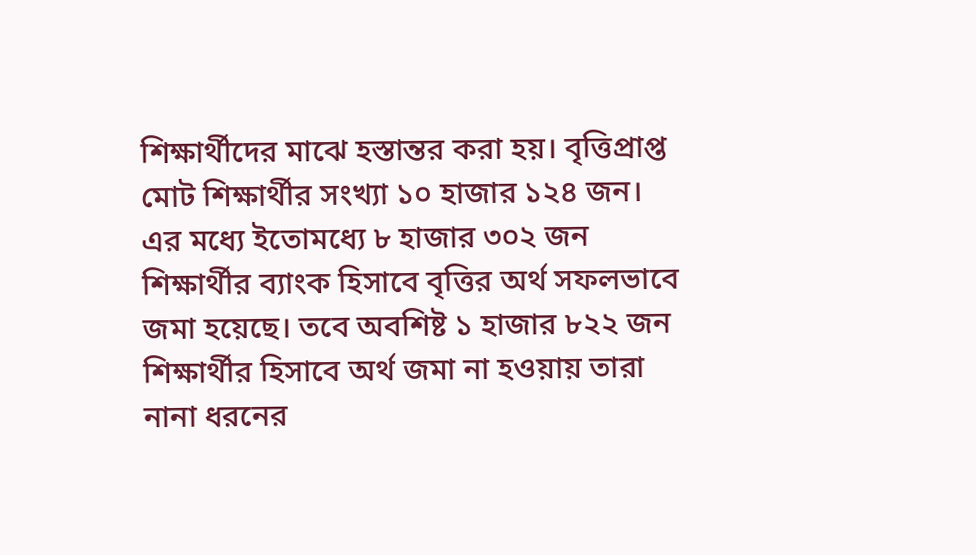শিক্ষার্থীদের মাঝে হস্তান্তর করা হয়। বৃত্তিপ্রাপ্ত মোট শিক্ষার্থীর সংখ্যা ১০ হাজার ১২৪ জন। এর মধ্যে ইতোমধ্যে ৮ হাজার ৩০২ জন শিক্ষার্থীর ব্যাংক হিসাবে বৃত্তির অর্থ সফলভাবে জমা হয়েছে। তবে অবশিষ্ট ১ হাজার ৮২২ জন শিক্ষার্থীর হিসাবে অর্থ জমা না হওয়ায় তারা নানা ধরনের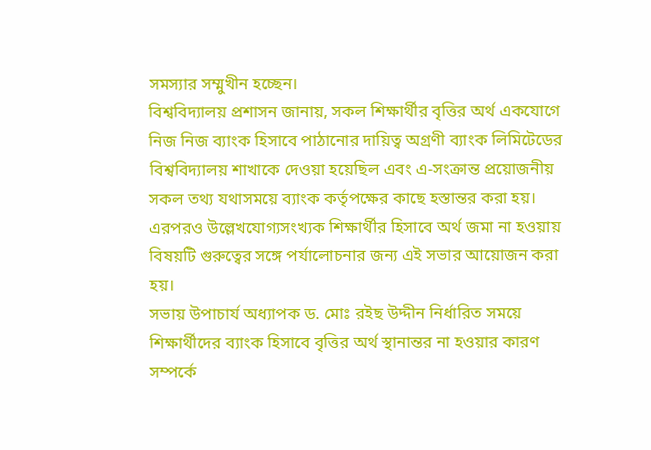সমস্যার সম্মুখীন হচ্ছেন।
বিশ্ববিদ্যালয় প্রশাসন জানায়, সকল শিক্ষার্থীর বৃত্তির অর্থ একযোগে নিজ নিজ ব্যাংক হিসাবে পাঠানোর দায়িত্ব অগ্রণী ব্যাংক লিমিটেডের বিশ্ববিদ্যালয় শাখাকে দেওয়া হয়েছিল এবং এ-সংক্রান্ত প্রয়োজনীয় সকল তথ্য যথাসময়ে ব্যাংক কর্তৃপক্ষের কাছে হস্তান্তর করা হয়। এরপরও উল্লেখযোগ্যসংখ্যক শিক্ষার্থীর হিসাবে অর্থ জমা না হওয়ায় বিষয়টি গুরুত্বের সঙ্গে পর্যালোচনার জন্য এই সভার আয়োজন করা হয়।
সভায় উপাচার্য অধ্যাপক ড. মোঃ রইছ উদ্দীন নির্ধারিত সময়ে শিক্ষার্থীদের ব্যাংক হিসাবে বৃত্তির অর্থ স্থানান্তর না হওয়ার কারণ সম্পর্কে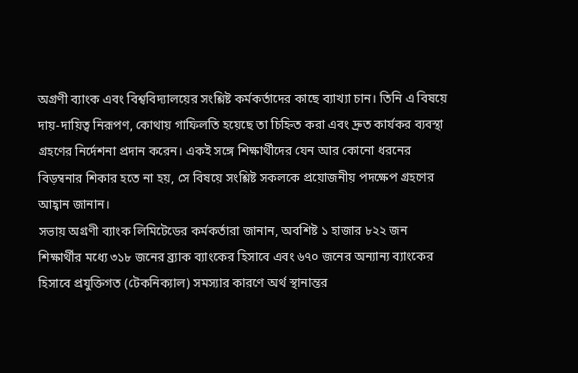অগ্রণী ব্যাংক এবং বিশ্ববিদ্যালয়ের সংশ্লিষ্ট কর্মকর্তাদের কাছে ব্যাখ্যা চান। তিনি এ বিষয়ে দায়-দায়িত্ব নিরূপণ, কোথায় গাফিলতি হয়েছে তা চিহ্নিত করা এবং দ্রুত কার্যকর ব্যবস্থা গ্রহণের নির্দেশনা প্রদান করেন। একই সঙ্গে শিক্ষার্থীদের যেন আর কোনো ধরনের বিড়ম্বনার শিকার হতে না হয়, সে বিষয়ে সংশ্লিষ্ট সকলকে প্রয়োজনীয় পদক্ষেপ গ্রহণের আহ্বান জানান।
সভায় অগ্রণী ব্যাংক লিমিটেডের কর্মকর্তারা জানান, অবশিষ্ট ১ হাজার ৮২২ জন শিক্ষার্থীর মধ্যে ৩১৮ জনের ব্র্যাক ব্যাংকের হিসাবে এবং ৬৭০ জনের অন্যান্য ব্যাংকের হিসাবে প্রযুক্তিগত (টেকনিক্যাল) সমস্যার কারণে অর্থ স্থানান্তর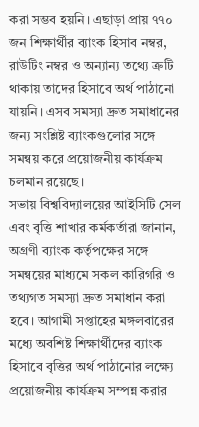করা সম্ভব হয়নি। এছাড়া প্রায় ৭৭০ জন শিক্ষার্থীর ব্যাংক হিসাব নম্বর, রাউটিং নম্বর ও অন্যান্য তথ্যে ত্রুটি থাকায় তাদের হিসাবে অর্থ পাঠানো যায়নি। এসব সমস্যা দ্রুত সমাধানের জন্য সংশ্লিষ্ট ব্যাংকগুলোর সঙ্গে সমন্বয় করে প্রয়োজনীয় কার্যক্রম চলমান রয়েছে।
সভায় বিশ্ববিদ্যালয়ের আইসিটি সেল এবং বৃত্তি শাখার কর্মকর্তারা জানান, অগ্রণী ব্যাংক কর্তৃপক্ষের সঙ্গে সমন্বয়ের মাধ্যমে সকল কারিগরি ও তথ্যগত সমস্যা দ্রুত সমাধান করা হবে। আগামী সপ্তাহের মঙ্গলবারের মধ্যে অবশিষ্ট শিক্ষার্থীদের ব্যাংক হিসাবে বৃত্তির অর্থ পাঠানোর লক্ষ্যে প্রয়োজনীয় কার্যক্রম সম্পন্ন করার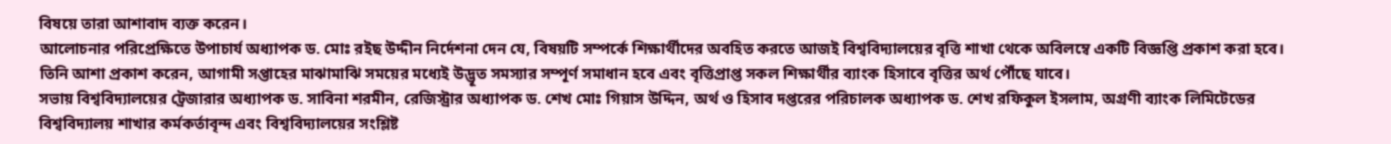বিষয়ে তারা আশাবাদ ব্যক্ত করেন।
আলোচনার পরিপ্রেক্ষিতে উপাচার্য অধ্যাপক ড. মোঃ রইছ উদ্দীন নির্দেশনা দেন যে, বিষয়টি সম্পর্কে শিক্ষার্থীদের অবহিত করতে আজই বিশ্ববিদ্যালয়ের বৃত্তি শাখা থেকে অবিলম্বে একটি বিজ্ঞপ্তি প্রকাশ করা হবে। তিনি আশা প্রকাশ করেন, আগামী সপ্তাহের মাঝামাঝি সময়ের মধ্যেই উদ্ভূত সমস্যার সম্পূর্ণ সমাধান হবে এবং বৃত্তিপ্রাপ্ত সকল শিক্ষার্থীর ব্যাংক হিসাবে বৃত্তির অর্থ পৌঁছে যাবে।
সভায় বিশ্ববিদ্যালয়ের ট্রেজারার অধ্যাপক ড. সাবিনা শরমীন, রেজিস্ট্রার অধ্যাপক ড. শেখ মোঃ গিয়াস উদ্দিন, অর্থ ও হিসাব দপ্তরের পরিচালক অধ্যাপক ড. শেখ রফিকুল ইসলাম, অগ্রণী ব্যাংক লিমিটেডের বিশ্ববিদ্যালয় শাখার কর্মকর্তাবৃন্দ এবং বিশ্ববিদ্যালয়ের সংশ্লিষ্ট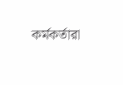কর্মকর্তারা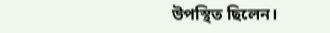উপস্থিত ছিলেন।